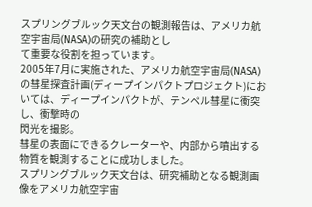スプリングブルック天文台の観測報告は、アメリカ航空宇宙局(NASA)の研究の補助とし
て重要な役割を担っています。
2005年7月に実施された、アメリカ航空宇宙局(NASA)の彗星探査計画(ディープインパクトプロジェクト)においては、ディープインパクトが、テンペル彗星に衝突し、衝撃時の
閃光を撮影。
彗星の表面にできるクレーターや、内部から噴出する物質を観測することに成功しました。
スプリングブルック天文台は、研究補助となる観測画像をアメリカ航空宇宙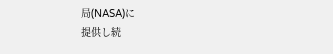局(NASA)に
提供し続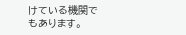けている機関でもあります。